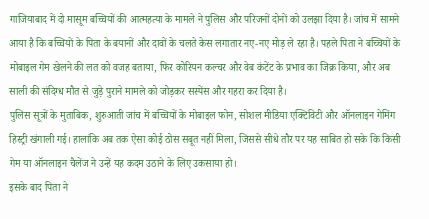गाजियाबाद में दो मासूम बच्चियों की आत्महत्या के मामले ने पुलिस और परिजनों दोनों को उलझा दिया है। जांच में सामने आया है कि बच्चियों के पिता के बयानों और दावों के चलते केस लगातार नए-नए मोड़ ले रहा है। पहले पिता ने बच्चियों के मोबाइल गेम खेलने की लत को वजह बताया, फिर कोरियन कल्चर और वेब कंटेंट के प्रभाव का जिक्र किया, और अब साली की संदिग्ध मौत से जुड़े पुराने मामले को जोड़कर सस्पेंस और गहरा कर दिया है।
पुलिस सूत्रों के मुताबिक, शुरुआती जांच में बच्चियों के मोबाइल फोन, सोशल मीडिया एक्टिविटी और ऑनलाइन गेमिंग हिस्ट्री खंगाली गई। हालांकि अब तक ऐसा कोई ठोस सबूत नहीं मिला, जिससे सीधे तौर पर यह साबित हो सके कि किसी गेम या ऑनलाइन चैलेंज ने उन्हें यह कदम उठाने के लिए उकसाया हो।
इसके बाद पिता ने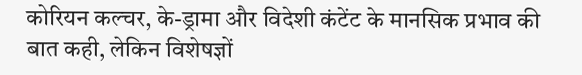कोरियन कल्चर, के-ड्रामा और विदेशी कंटेंट के मानसिक प्रभाव की बात कही, लेकिन विशेषज्ञों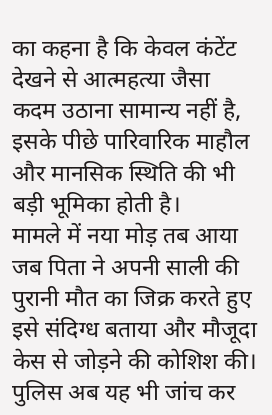का कहना है कि केवल कंटेंट देखने से आत्महत्या जैसा कदम उठाना सामान्य नहीं है, इसके पीछे पारिवारिक माहौल और मानसिक स्थिति की भी बड़ी भूमिका होती है।
मामले में नया मोड़ तब आया जब पिता ने अपनी साली की पुरानी मौत का जिक्र करते हुए इसे संदिग्ध बताया और मौजूदा केस से जोड़ने की कोशिश की। पुलिस अब यह भी जांच कर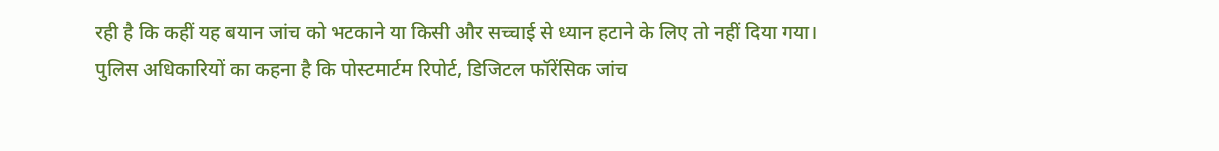रही है कि कहीं यह बयान जांच को भटकाने या किसी और सच्चाई से ध्यान हटाने के लिए तो नहीं दिया गया।
पुलिस अधिकारियों का कहना है कि पोस्टमार्टम रिपोर्ट, डिजिटल फॉरेंसिक जांच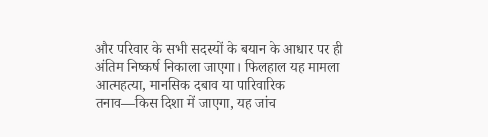और परिवार के सभी सदस्यों के बयान के आधार पर ही अंतिम निष्कर्ष निकाला जाएगा। फिलहाल यह मामला आत्महत्या, मानसिक दबाव या पारिवारिक तनाव—किस दिशा में जाएगा, यह जांच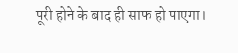पूरी होने के बाद ही साफ हो पाएगा।